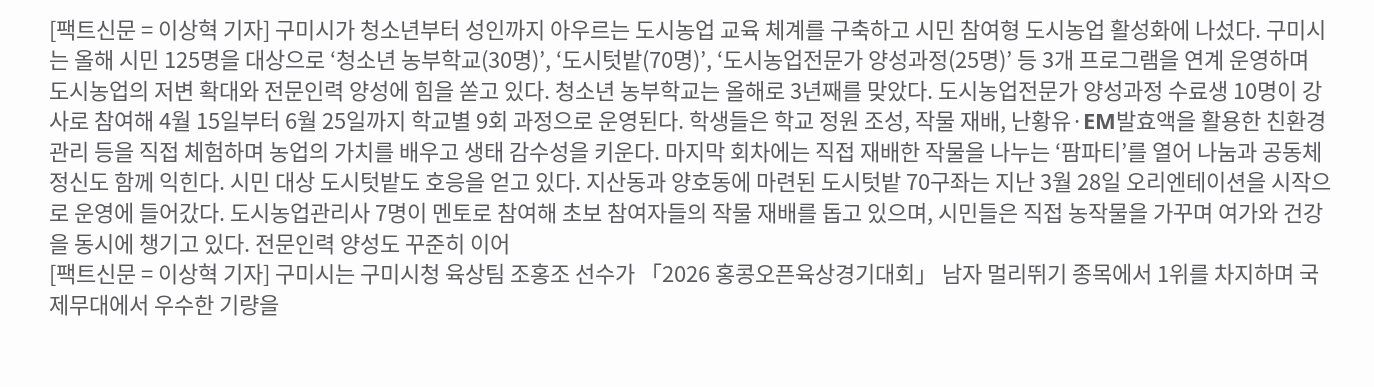[팩트신문 = 이상혁 기자] 구미시가 청소년부터 성인까지 아우르는 도시농업 교육 체계를 구축하고 시민 참여형 도시농업 활성화에 나섰다. 구미시는 올해 시민 125명을 대상으로 ‘청소년 농부학교(30명)’, ‘도시텃밭(70명)’, ‘도시농업전문가 양성과정(25명)’ 등 3개 프로그램을 연계 운영하며 도시농업의 저변 확대와 전문인력 양성에 힘을 쏟고 있다. 청소년 농부학교는 올해로 3년째를 맞았다. 도시농업전문가 양성과정 수료생 10명이 강사로 참여해 4월 15일부터 6월 25일까지 학교별 9회 과정으로 운영된다. 학생들은 학교 정원 조성, 작물 재배, 난황유·EM발효액을 활용한 친환경 관리 등을 직접 체험하며 농업의 가치를 배우고 생태 감수성을 키운다. 마지막 회차에는 직접 재배한 작물을 나누는 ‘팜파티’를 열어 나눔과 공동체 정신도 함께 익힌다. 시민 대상 도시텃밭도 호응을 얻고 있다. 지산동과 양호동에 마련된 도시텃밭 70구좌는 지난 3월 28일 오리엔테이션을 시작으로 운영에 들어갔다. 도시농업관리사 7명이 멘토로 참여해 초보 참여자들의 작물 재배를 돕고 있으며, 시민들은 직접 농작물을 가꾸며 여가와 건강을 동시에 챙기고 있다. 전문인력 양성도 꾸준히 이어
[팩트신문 = 이상혁 기자] 구미시는 구미시청 육상팀 조홍조 선수가 「2026 홍콩오픈육상경기대회」 남자 멀리뛰기 종목에서 1위를 차지하며 국제무대에서 우수한 기량을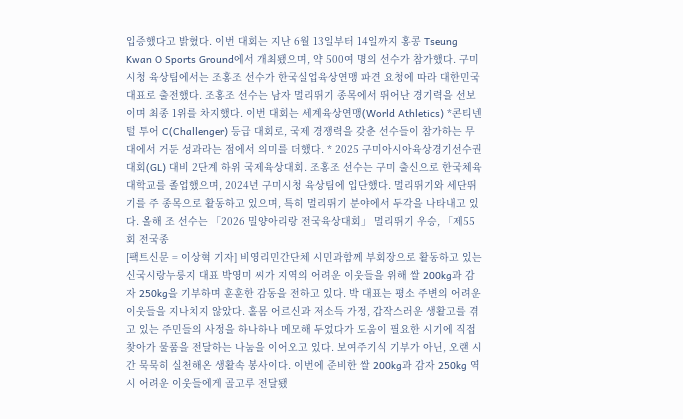입증했다고 밝혔다. 이번 대회는 지난 6월 13일부터 14일까지 홍콩 Tseung Kwan O Sports Ground에서 개최됐으며, 약 500여 명의 선수가 참가했다. 구미시청 육상팀에서는 조홍조 선수가 한국실업육상연맹 파견 요청에 따라 대한민국 대표로 출전했다. 조홍조 선수는 남자 멀리뛰기 종목에서 뛰어난 경기력을 선보이며 최종 1위를 차지했다. 이번 대회는 세계육상연맹(World Athletics) *콘티넨털 투어 C(Challenger) 등급 대회로, 국제 경쟁력을 갖춘 선수들이 참가하는 무대에서 거둔 성과라는 점에서 의미를 더했다. * 2025 구미아시아육상경기선수권대회(GL) 대비 2단계 하위 국제육상대회. 조홍조 선수는 구미 출신으로 한국체육대학교를 졸업했으며, 2024년 구미시청 육상팀에 입단했다. 멀리뛰기와 세단뛰기를 주 종목으로 활동하고 있으며, 특히 멀리뛰기 분야에서 두각을 나타내고 있다. 올해 조 선수는 「2026 밀양아리랑 전국육상대회」 멀리뛰기 우승, 「제55회 전국종
[팩트신문 = 이상혁 기자] 비영리민간단체 시민과함께 부회장으로 활동하고 있는 신국시랑누룽지 대표 박영미 씨가 지역의 어려운 이웃들을 위해 쌀 200kg과 감자 250kg을 기부하며 훈훈한 감동을 전하고 있다. 박 대표는 평소 주변의 어려운 이웃들을 지나치지 않았다. 홀몸 어르신과 저소득 가정, 갑작스러운 생활고를 겪고 있는 주민들의 사정을 하나하나 메모해 두었다가 도움이 필요한 시기에 직접 찾아가 물품을 전달하는 나눔을 이어오고 있다. 보여주기식 기부가 아닌, 오랜 시간 묵묵히 실천해온 생활속 봉사이다. 이번에 준비한 쌀 200kg과 감자 250kg 역시 어려운 이웃들에게 골고루 전달됐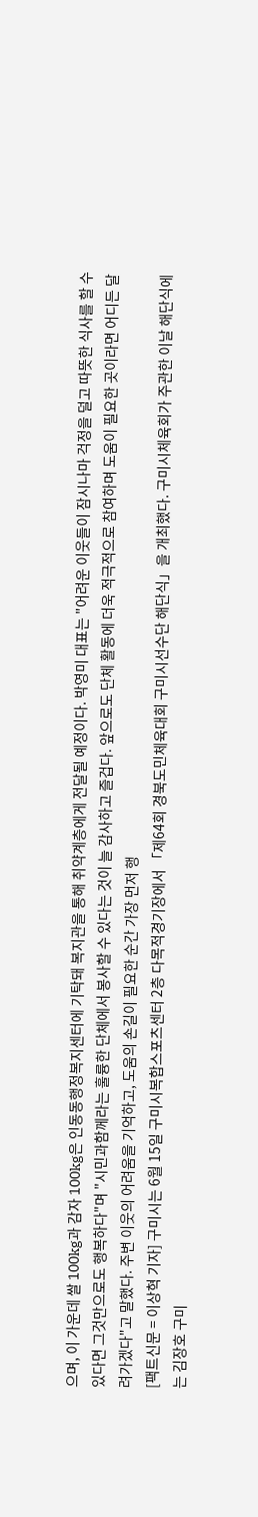으며, 이 가운데 쌀 100kg과 감자 100kg은 인동동행정복지센터에 기탁돼 복지관을 통해 취약계층에게 전달될 예정이다. 박영미 대표는 "어려운 이웃들이 잠시나마 걱정을 덜고 따뜻한 식사를 할 수 있다면 그것만으로도 행복하다"며 "시민과함께라는 훌륭한 단체에서 봉사할 수 있다는 것이 늘 감사하고 즐겁다. 앞으로도 단체 활동에 더욱 적극적으로 참여하며 도움이 필요한 곳이라면 어디든 달려가겠다"고 말했다. 주변 이웃의 어려움을 기억하고, 도움의 손길이 필요한 순간 가장 먼저 행
[팩트신문 = 이상혁 기자] 구미시는 6월 15일 구미시복합스포츠센터 2층 다목적경기장에서 「제64회 경북도민체육대회 구미시선수단 해단식」을 개최했다. 구미시체육회가 주관한 이날 해단식에는 김장호 구미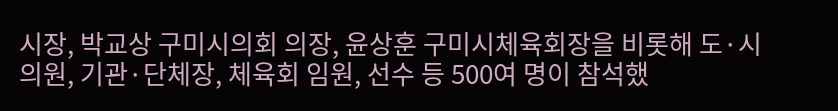시장, 박교상 구미시의회 의장, 윤상훈 구미시체육회장을 비롯해 도·시의원, 기관·단체장, 체육회 임원, 선수 등 500여 명이 참석했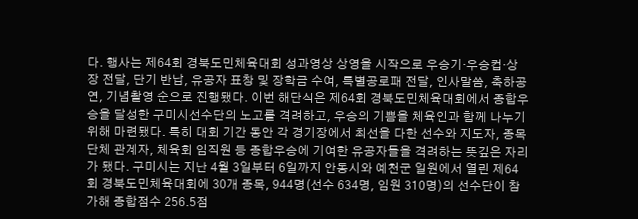다. 행사는 제64회 경북도민체육대회 성과영상 상영을 시작으로 우승기·우승컵·상장 전달, 단기 반납, 유공자 표창 및 장학금 수여, 특별공로패 전달, 인사말씀, 축하공연, 기념촬영 순으로 진행됐다. 이번 해단식은 제64회 경북도민체육대회에서 종합우승을 달성한 구미시선수단의 노고를 격려하고, 우승의 기쁨을 체육인과 함께 나누기 위해 마련됐다. 특히 대회 기간 동안 각 경기장에서 최선을 다한 선수와 지도자, 종목단체 관계자, 체육회 임직원 등 종합우승에 기여한 유공자들을 격려하는 뜻깊은 자리가 됐다. 구미시는 지난 4월 3일부터 6일까지 안동시와 예천군 일원에서 열린 제64회 경북도민체육대회에 30개 종목, 944명(선수 634명, 임원 310명)의 선수단이 참가해 종합점수 256.5점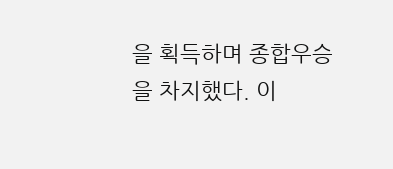을 획득하며 종합우승을 차지했다. 이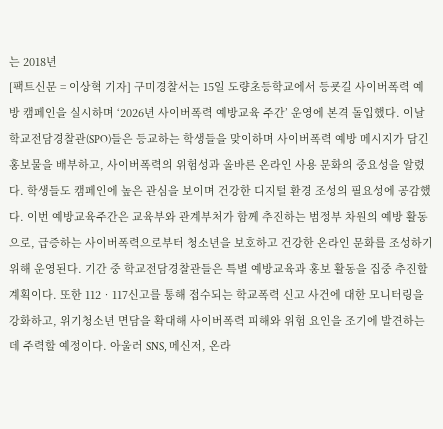는 2018년
[팩트신문 = 이상혁 기자] 구미경찰서는 15일 도량초등학교에서 등굣길 사이버폭력 예방 캠페인을 실시하며 ‘2026년 사이버폭력 예방교육 주간’ 운영에 본격 돌입했다. 이날 학교전담경찰관(SPO)들은 등교하는 학생들을 맞이하며 사이버폭력 예방 메시지가 담긴 홍보물을 배부하고, 사이버폭력의 위험성과 올바른 온라인 사용 문화의 중요성을 알렸다. 학생들도 캠페인에 높은 관심을 보이며 건강한 디지털 환경 조성의 필요성에 공감했다. 이번 예방교육주간은 교육부와 관계부처가 함께 추진하는 범정부 차원의 예방 활동으로, 급증하는 사이버폭력으로부터 청소년을 보호하고 건강한 온라인 문화를 조성하기 위해 운영된다. 기간 중 학교전담경찰관들은 특별 예방교육과 홍보 활동을 집중 추진할 계획이다. 또한 112‧117신고를 통해 접수되는 학교폭력 신고 사건에 대한 모니터링을 강화하고, 위기청소년 면담을 확대해 사이버폭력 피해와 위험 요인을 조기에 발견하는 데 주력할 예정이다. 아울러 SNS, 메신저, 온라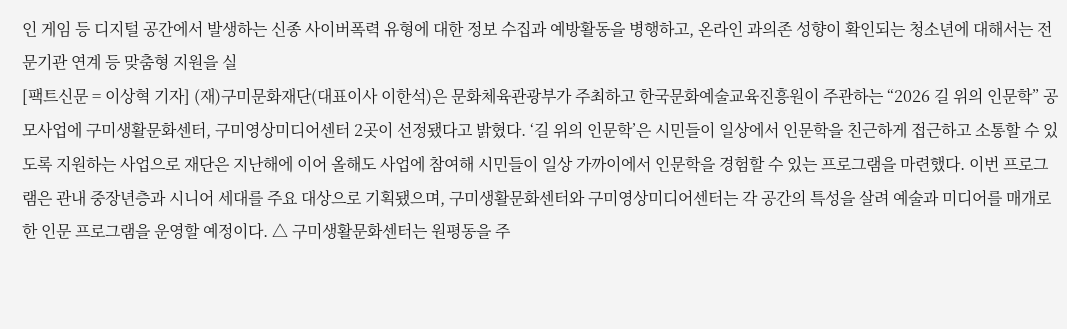인 게임 등 디지털 공간에서 발생하는 신종 사이버폭력 유형에 대한 정보 수집과 예방활동을 병행하고, 온라인 과의존 성향이 확인되는 청소년에 대해서는 전문기관 연계 등 맞춤형 지원을 실
[팩트신문 = 이상혁 기자] (재)구미문화재단(대표이사 이한석)은 문화체육관광부가 주최하고 한국문화예술교육진흥원이 주관하는 “2026 길 위의 인문학” 공모사업에 구미생활문화센터, 구미영상미디어센터 2곳이 선정됐다고 밝혔다. ‘길 위의 인문학’은 시민들이 일상에서 인문학을 친근하게 접근하고 소통할 수 있도록 지원하는 사업으로 재단은 지난해에 이어 올해도 사업에 참여해 시민들이 일상 가까이에서 인문학을 경험할 수 있는 프로그램을 마련했다. 이번 프로그램은 관내 중장년층과 시니어 세대를 주요 대상으로 기획됐으며, 구미생활문화센터와 구미영상미디어센터는 각 공간의 특성을 살려 예술과 미디어를 매개로 한 인문 프로그램을 운영할 예정이다. △ 구미생활문화센터는 원평동을 주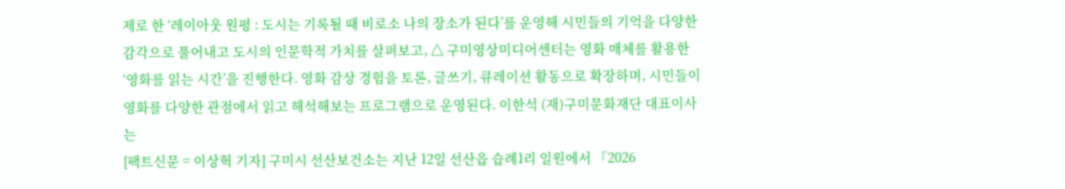제로 한 ‘레이아웃 원평 : 도시는 기록될 때 비로소 나의 장소가 된다’를 운영해 시민들의 기억을 다양한 감각으로 풀어내고 도시의 인문학적 가치를 살펴보고, △ 구미영상미디어센터는 영화 매체를 활용한 ‘영화를 읽는 시간’을 진행한다. 영화 감상 경험을 토론, 글쓰기, 큐레이션 활동으로 확장하며, 시민들이 영화를 다양한 관점에서 읽고 해석해보는 프로그램으로 운영된다. 이한석 (재)구미문화재단 대표이사는
[팩트신문 = 이상혁 기자] 구미시 선산보건소는 지난 12일 선산읍 습례1리 일원에서 「2026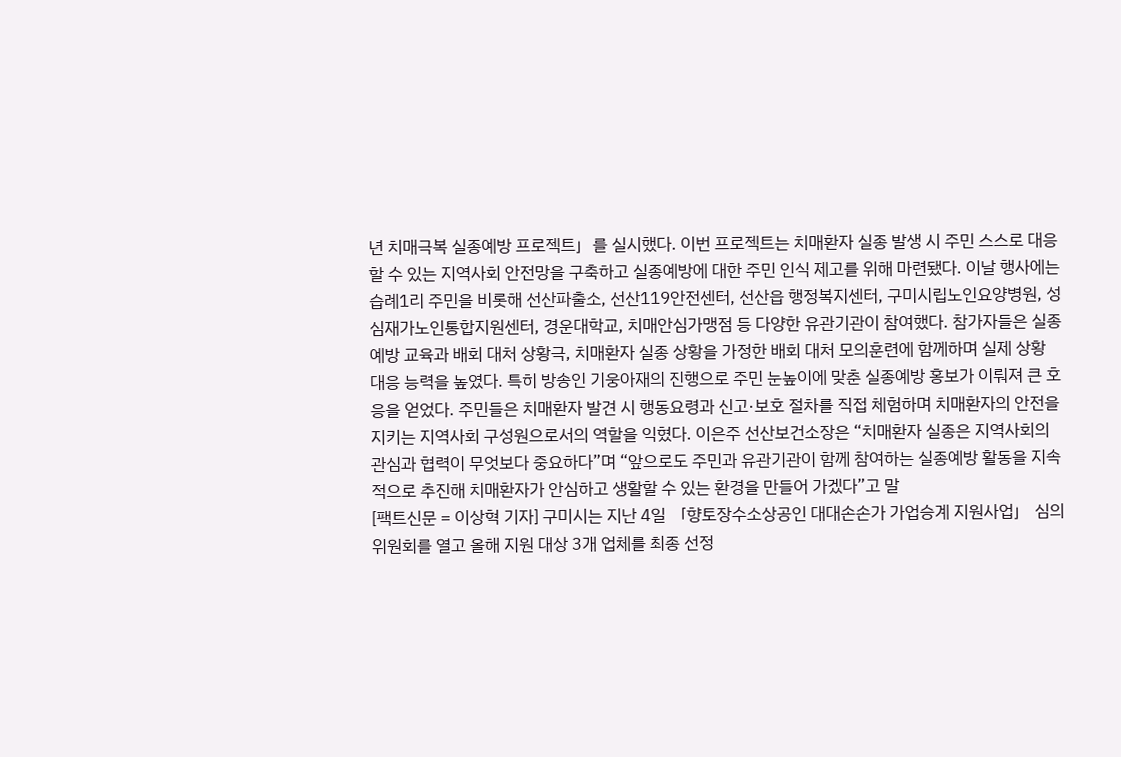년 치매극복 실종예방 프로젝트」를 실시했다. 이번 프로젝트는 치매환자 실종 발생 시 주민 스스로 대응할 수 있는 지역사회 안전망을 구축하고 실종예방에 대한 주민 인식 제고를 위해 마련됐다. 이날 행사에는 습례1리 주민을 비롯해 선산파출소, 선산119안전센터, 선산읍 행정복지센터, 구미시립노인요양병원, 성심재가노인통합지원센터, 경운대학교, 치매안심가맹점 등 다양한 유관기관이 참여했다. 참가자들은 실종예방 교육과 배회 대처 상황극, 치매환자 실종 상황을 가정한 배회 대처 모의훈련에 함께하며 실제 상황 대응 능력을 높였다. 특히 방송인 기웅아재의 진행으로 주민 눈높이에 맞춘 실종예방 홍보가 이뤄져 큰 호응을 얻었다. 주민들은 치매환자 발견 시 행동요령과 신고·보호 절차를 직접 체험하며 치매환자의 안전을 지키는 지역사회 구성원으로서의 역할을 익혔다. 이은주 선산보건소장은 “치매환자 실종은 지역사회의 관심과 협력이 무엇보다 중요하다”며 “앞으로도 주민과 유관기관이 함께 참여하는 실종예방 활동을 지속적으로 추진해 치매환자가 안심하고 생활할 수 있는 환경을 만들어 가겠다”고 말
[팩트신문 = 이상혁 기자] 구미시는 지난 4일 「향토장수소상공인 대대손손가 가업승계 지원사업」 심의위원회를 열고 올해 지원 대상 3개 업체를 최종 선정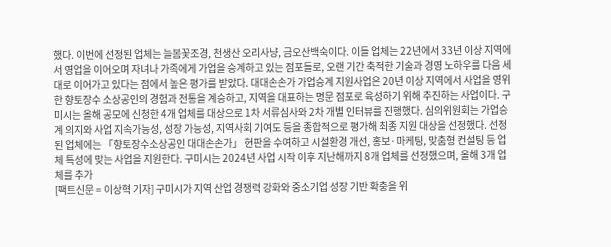했다. 이번에 선정된 업체는 늘봄꽃조경, 천생산 오리사냥, 금오산백숙이다. 이들 업체는 22년에서 33년 이상 지역에서 영업을 이어오며 자녀나 가족에게 가업을 승계하고 있는 점포들로, 오랜 기간 축적한 기술과 경영 노하우를 다음 세대로 이어가고 있다는 점에서 높은 평가를 받았다. 대대손손가 가업승계 지원사업은 20년 이상 지역에서 사업을 영위한 향토장수 소상공인의 경험과 전통을 계승하고, 지역을 대표하는 명문 점포로 육성하기 위해 추진하는 사업이다. 구미시는 올해 공모에 신청한 4개 업체를 대상으로 1차 서류심사와 2차 개별 인터뷰를 진행했다. 심의위원회는 가업승계 의지와 사업 지속가능성, 성장 가능성, 지역사회 기여도 등을 종합적으로 평가해 최종 지원 대상을 선정했다. 선정된 업체에는 「향토장수소상공인 대대손손가」 현판을 수여하고 시설환경 개선, 홍보·마케팅, 맞춤형 컨설팅 등 업체 특성에 맞는 사업을 지원한다. 구미시는 2024년 사업 시작 이후 지난해까지 8개 업체를 선정했으며, 올해 3개 업체를 추가
[팩트신문 = 이상혁 기자] 구미시가 지역 산업 경쟁력 강화와 중소기업 성장 기반 확충을 위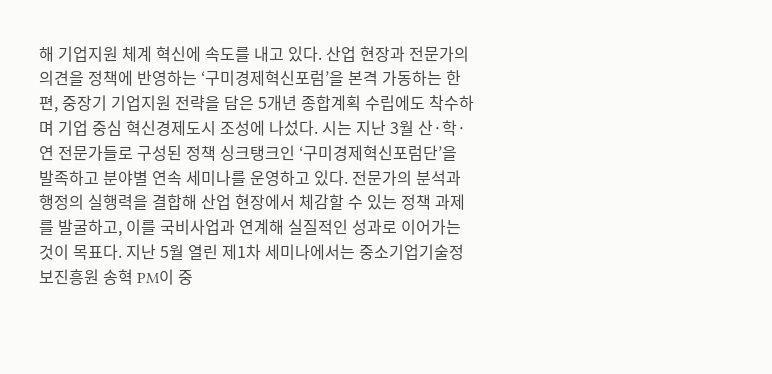해 기업지원 체계 혁신에 속도를 내고 있다. 산업 현장과 전문가의 의견을 정책에 반영하는 ‘구미경제혁신포럼’을 본격 가동하는 한편, 중장기 기업지원 전략을 담은 5개년 종합계획 수립에도 착수하며 기업 중심 혁신경제도시 조성에 나섰다. 시는 지난 3월 산·학·연 전문가들로 구성된 정책 싱크탱크인 ‘구미경제혁신포럼단’을 발족하고 분야별 연속 세미나를 운영하고 있다. 전문가의 분석과 행정의 실행력을 결합해 산업 현장에서 체감할 수 있는 정책 과제를 발굴하고, 이를 국비사업과 연계해 실질적인 성과로 이어가는 것이 목표다. 지난 5월 열린 제1차 세미나에서는 중소기업기술정보진흥원 송혁 PM이 중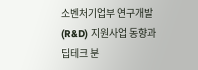소벤처기업부 연구개발(R&D) 지원사업 동향과 딥테크 분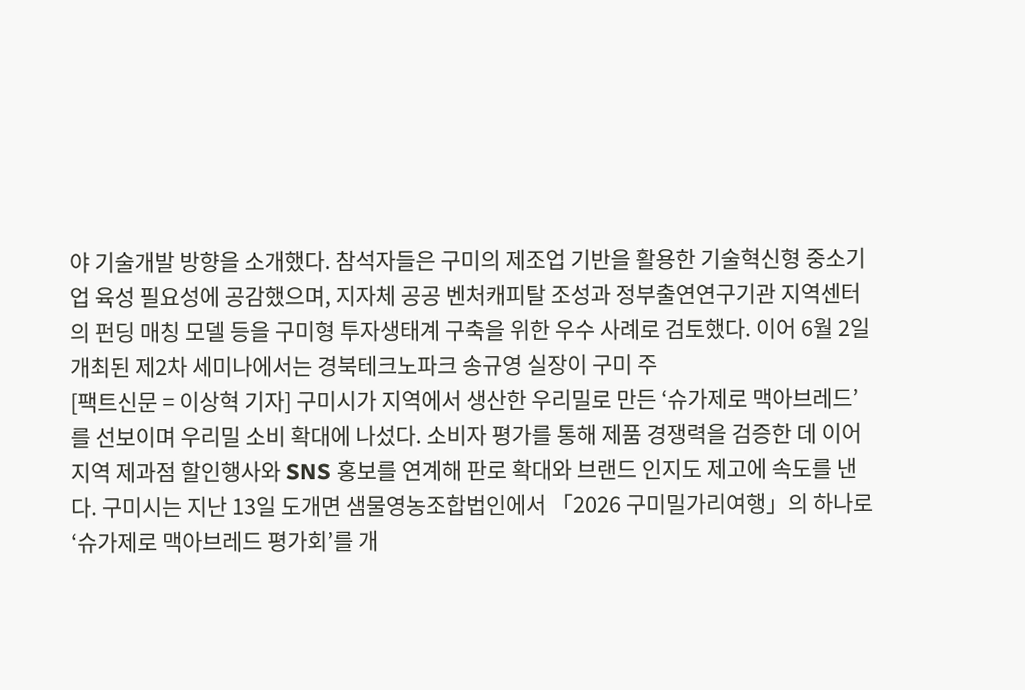야 기술개발 방향을 소개했다. 참석자들은 구미의 제조업 기반을 활용한 기술혁신형 중소기업 육성 필요성에 공감했으며, 지자체 공공 벤처캐피탈 조성과 정부출연연구기관 지역센터의 펀딩 매칭 모델 등을 구미형 투자생태계 구축을 위한 우수 사례로 검토했다. 이어 6월 2일 개최된 제2차 세미나에서는 경북테크노파크 송규영 실장이 구미 주
[팩트신문 = 이상혁 기자] 구미시가 지역에서 생산한 우리밀로 만든 ‘슈가제로 맥아브레드’를 선보이며 우리밀 소비 확대에 나섰다. 소비자 평가를 통해 제품 경쟁력을 검증한 데 이어 지역 제과점 할인행사와 SNS 홍보를 연계해 판로 확대와 브랜드 인지도 제고에 속도를 낸다. 구미시는 지난 13일 도개면 샘물영농조합법인에서 「2026 구미밀가리여행」의 하나로 ‘슈가제로 맥아브레드 평가회’를 개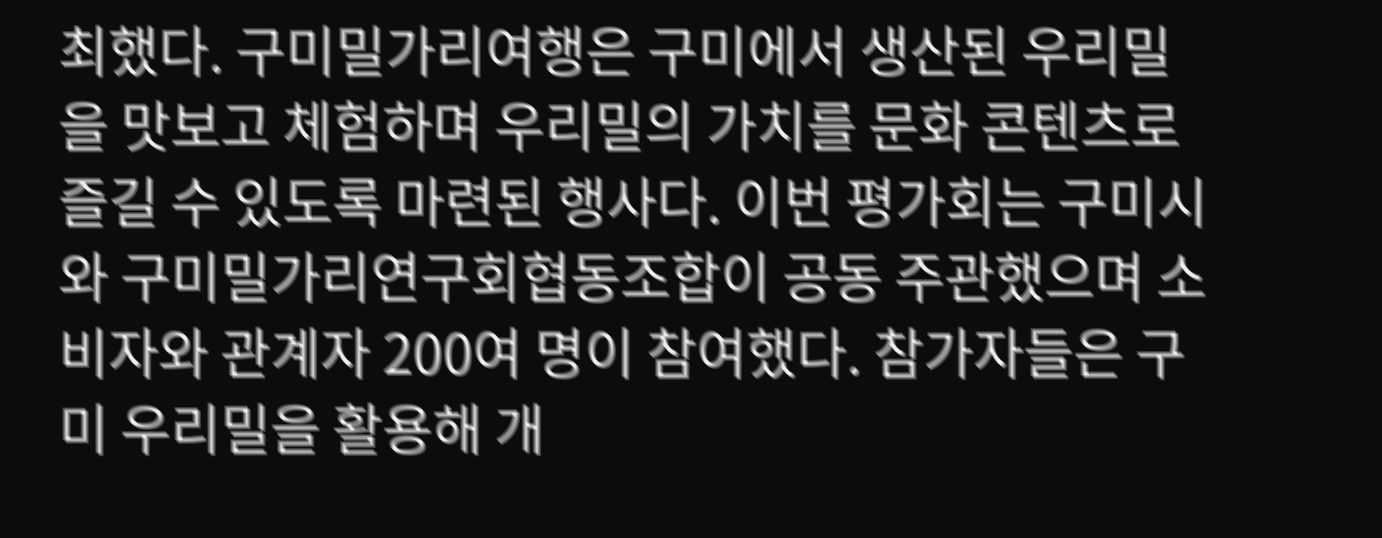최했다. 구미밀가리여행은 구미에서 생산된 우리밀을 맛보고 체험하며 우리밀의 가치를 문화 콘텐츠로 즐길 수 있도록 마련된 행사다. 이번 평가회는 구미시와 구미밀가리연구회협동조합이 공동 주관했으며 소비자와 관계자 200여 명이 참여했다. 참가자들은 구미 우리밀을 활용해 개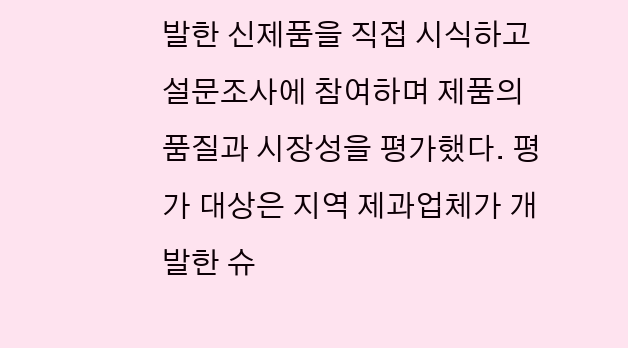발한 신제품을 직접 시식하고 설문조사에 참여하며 제품의 품질과 시장성을 평가했다. 평가 대상은 지역 제과업체가 개발한 슈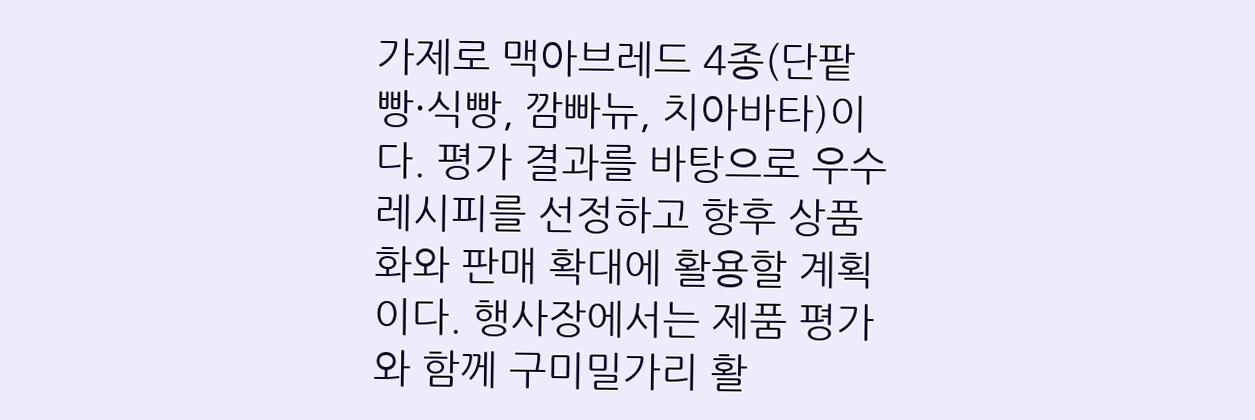가제로 맥아브레드 4종(단팥빵·식빵, 깜빠뉴, 치아바타)이다. 평가 결과를 바탕으로 우수 레시피를 선정하고 향후 상품화와 판매 확대에 활용할 계획이다. 행사장에서는 제품 평가와 함께 구미밀가리 활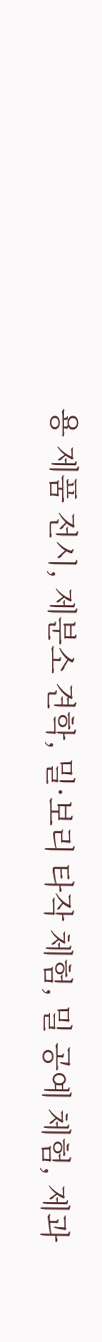용 제품 전시, 제분소 견학, 밀·보리 타작 체험, 밀 공예 체험, 제과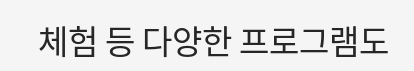체험 등 다양한 프로그램도